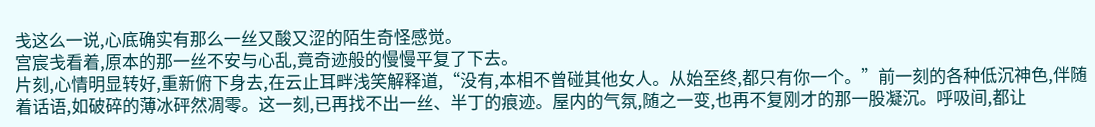戋这么一说,心底确实有那么一丝又酸又涩的陌生奇怪感觉。
宫宸戋看着,原本的那一丝不安与心乱,竟奇迹般的慢慢平复了下去。
片刻,心情明显转好,重新俯下身去,在云止耳畔浅笑解释道,“没有,本相不曾碰其他女人。从始至终,都只有你一个。”前一刻的各种低沉神色,伴随着话语,如破碎的薄冰砰然凋零。这一刻,已再找不出一丝、半丁的痕迹。屋内的气氛,随之一变,也再不复刚才的那一股凝沉。呼吸间,都让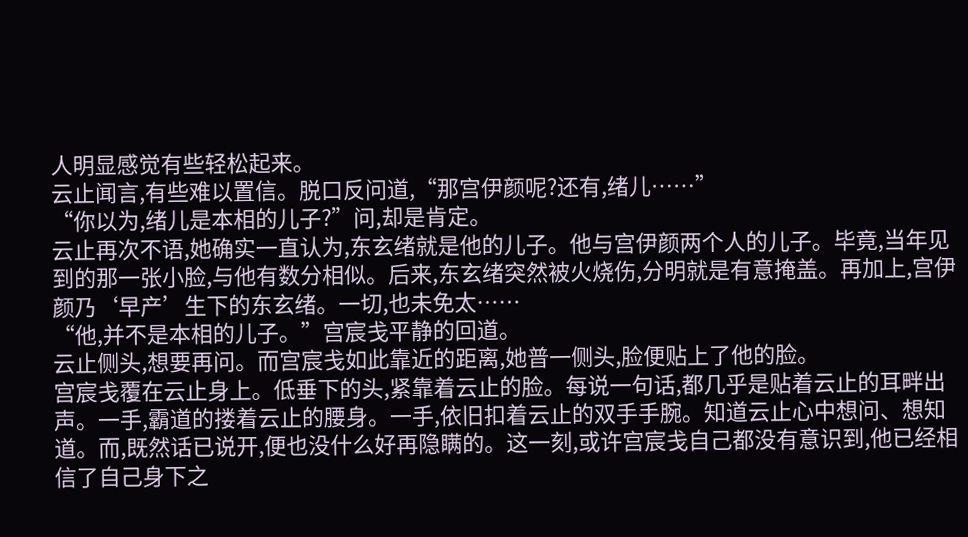人明显感觉有些轻松起来。
云止闻言,有些难以置信。脱口反问道,“那宫伊颜呢?还有,绪儿……”
“你以为,绪儿是本相的儿子?”问,却是肯定。
云止再次不语,她确实一直认为,东玄绪就是他的儿子。他与宫伊颜两个人的儿子。毕竟,当年见到的那一张小脸,与他有数分相似。后来,东玄绪突然被火烧伤,分明就是有意掩盖。再加上,宫伊颜乃‘早产’生下的东玄绪。一切,也未免太……
“他,并不是本相的儿子。”宫宸戋平静的回道。
云止侧头,想要再问。而宫宸戋如此靠近的距离,她普一侧头,脸便贴上了他的脸。
宫宸戋覆在云止身上。低垂下的头,紧靠着云止的脸。每说一句话,都几乎是贴着云止的耳畔出声。一手,霸道的搂着云止的腰身。一手,依旧扣着云止的双手手腕。知道云止心中想问、想知道。而,既然话已说开,便也没什么好再隐瞒的。这一刻,或许宫宸戋自己都没有意识到,他已经相信了自己身下之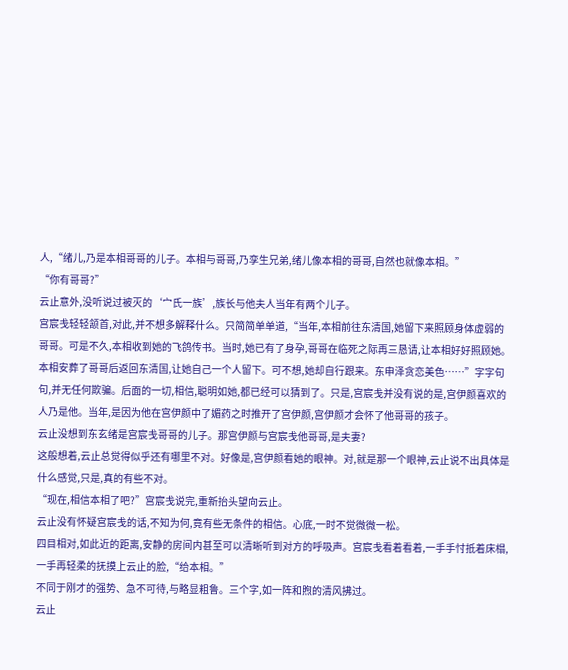人,“绪儿,乃是本相哥哥的儿子。本相与哥哥,乃孪生兄弟,绪儿像本相的哥哥,自然也就像本相。”
“你有哥哥?”
云止意外,没听说过被灭的‘宀氏一族’,族长与他夫人当年有两个儿子。
宫宸戋轻轻颔首,对此,并不想多解释什么。只简简单单道,“当年,本相前往东清国,她留下来照顾身体虚弱的哥哥。可是不久,本相收到她的飞鸽传书。当时,她已有了身孕,哥哥在临死之际再三恳请,让本相好好照顾她。本相安葬了哥哥后返回东清国,让她自己一个人留下。可不想,她却自行跟来。东申泽贪恋美色……”字字句句,并无任何欺骗。后面的一切,相信,聪明如她,都已经可以猜到了。只是,宫宸戋并没有说的是,宫伊颜喜欢的人乃是他。当年,是因为他在宫伊颜中了媚药之时推开了宫伊颜,宫伊颜才会怀了他哥哥的孩子。
云止没想到东玄绪是宫宸戋哥哥的儿子。那宫伊颜与宫宸戋他哥哥,是夫妻?
这般想着,云止总觉得似乎还有哪里不对。好像是,宫伊颜看她的眼神。对,就是那一个眼神,云止说不出具体是什么感觉,只是,真的有些不对。
“现在,相信本相了吧?”宫宸戋说完,重新抬头望向云止。
云止没有怀疑宫宸戋的话,不知为何,竟有些无条件的相信。心底,一时不觉微微一松。
四目相对,如此近的距离,安静的房间内甚至可以清晰听到对方的呼吸声。宫宸戋看着看着,一手手忖抵着床榻,一手再轻柔的抚摸上云止的脸,“给本相。”
不同于刚才的强势、急不可待,与略显粗鲁。三个字,如一阵和煦的清风拂过。
云止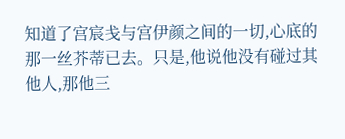知道了宫宸戋与宫伊颜之间的一切,心底的那一丝芥蒂已去。只是,他说他没有碰过其他人,那他三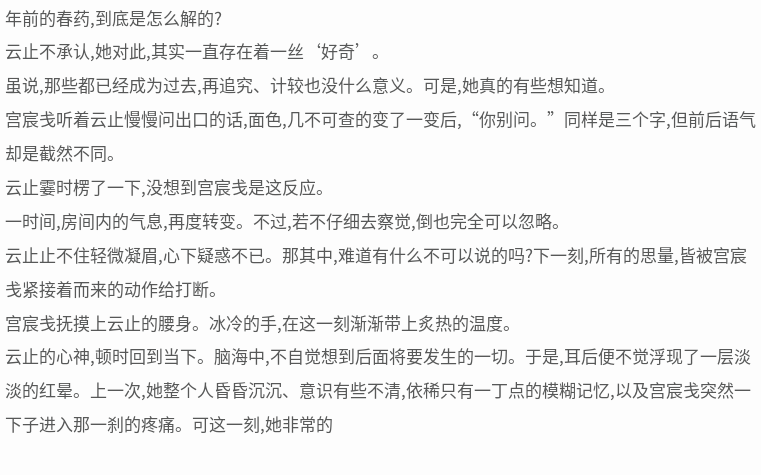年前的春药,到底是怎么解的?
云止不承认,她对此,其实一直存在着一丝‘好奇’。
虽说,那些都已经成为过去,再追究、计较也没什么意义。可是,她真的有些想知道。
宫宸戋听着云止慢慢问出口的话,面色,几不可查的变了一变后,“你别问。”同样是三个字,但前后语气却是截然不同。
云止霎时楞了一下,没想到宫宸戋是这反应。
一时间,房间内的气息,再度转变。不过,若不仔细去察觉,倒也完全可以忽略。
云止止不住轻微凝眉,心下疑惑不已。那其中,难道有什么不可以说的吗?下一刻,所有的思量,皆被宫宸戋紧接着而来的动作给打断。
宫宸戋抚摸上云止的腰身。冰冷的手,在这一刻渐渐带上炙热的温度。
云止的心神,顿时回到当下。脑海中,不自觉想到后面将要发生的一切。于是,耳后便不觉浮现了一层淡淡的红晕。上一次,她整个人昏昏沉沉、意识有些不清,依稀只有一丁点的模糊记忆,以及宫宸戋突然一下子进入那一刹的疼痛。可这一刻,她非常的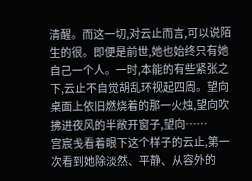清醒。而这一切,对云止而言,可以说陌生的很。即便是前世,她也始终只有她自己一个人。一时,本能的有些紧张之下,云止不自觉胡乱环视起四周。望向桌面上依旧燃烧着的那一火烛,望向吹拂进夜风的半敞开窗子,望向……
宫宸戋看着眼下这个样子的云止,第一次看到她除淡然、平静、从容外的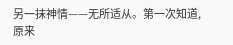另一抹神情——无所适从。第一次知道,原来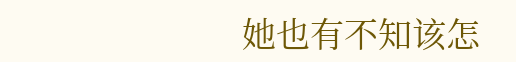她也有不知该怎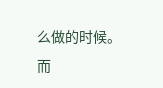么做的时候。
而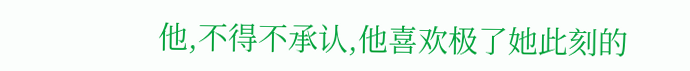他,不得不承认,他喜欢极了她此刻的